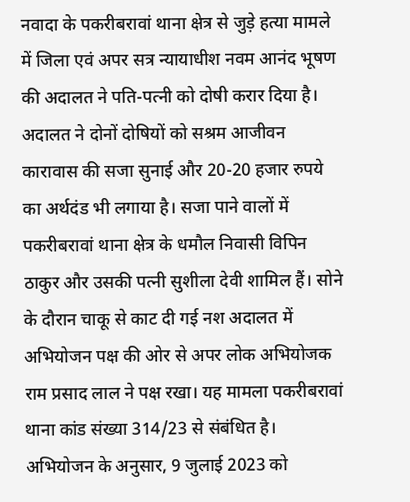नवादा के पकरीबरावां थाना क्षेत्र से जुड़े हत्या मामले में जिला एवं अपर सत्र न्यायाधीश नवम आनंद भूषण की अदालत ने पति-पत्नी को दोषी करार दिया है। अदालत ने दोनों दोषियों को सश्रम आजीवन कारावास की सजा सुनाई और 20-20 हजार रुपये का अर्थदंड भी लगाया है। सजा पाने वालों में पकरीबरावां थाना क्षेत्र के धमौल निवासी विपिन ठाकुर और उसकी पत्नी सुशीला देवी शामिल हैं। सोने के दौरान चाकू से काट दी गई नश अदालत में अभियोजन पक्ष की ओर से अपर लोक अभियोजक राम प्रसाद लाल ने पक्ष रखा। यह मामला पकरीबरावां थाना कांड संख्या 314/23 से संबंधित है। अभियोजन के अनुसार, 9 जुलाई 2023 को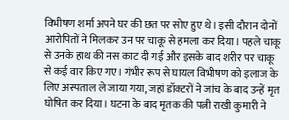विभीषण शर्मा अपने घर की छत पर सोए हुए थे। इसी दौरान दोनों आरोपितों ने मिलकर उन पर चाकू से हमला कर दिया। पहले चाकू से उनके हाथ की नस काट दी गई और इसके बाद शरीर पर चाकू से कई वार किए गए। गंभीर रूप से घायल विभीषण को इलाज के लिए अस्पताल ले जाया गया, जहां डॉक्टरों ने जांच के बाद उन्हें मृत घोषित कर दिया। घटना के बाद मृतक की पत्नी राखी कुमारी ने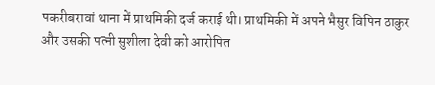पकरीबरावां थाना में प्राथमिकी दर्ज कराई थी। प्राथमिकी में अपने भैसुर विपिन ठाकुर और उसकी पत्नी सुशीला देवी को आरोपित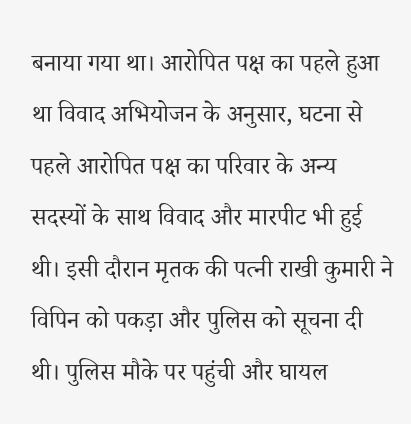बनाया गया था। आरोपित पक्ष का पहले हुआ था विवाद अभियोजन के अनुसार, घटना से पहले आरोपित पक्ष का परिवार के अन्य सदस्यों के साथ विवाद और मारपीट भी हुई थी। इसी दौरान मृतक की पत्नी राखी कुमारी ने विपिन को पकड़ा और पुलिस को सूचना दी थी। पुलिस मौके पर पहुंची और घायल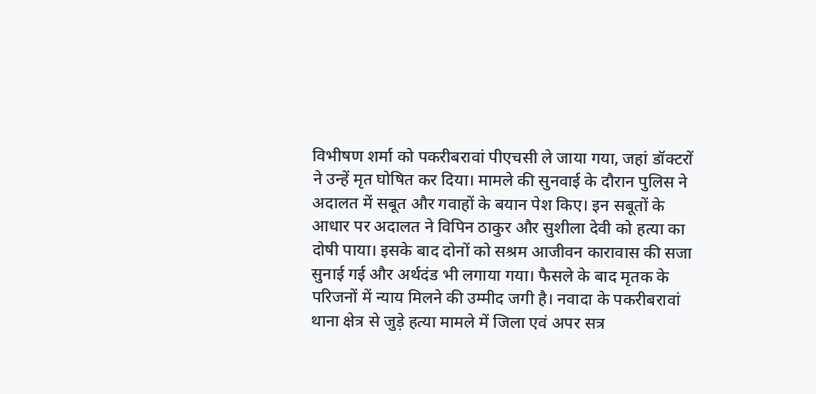विभीषण शर्मा को पकरीबरावां पीएचसी ले जाया गया, जहां डॉक्टरों ने उन्हें मृत घोषित कर दिया। मामले की सुनवाई के दौरान पुलिस ने अदालत में सबूत और गवाहों के बयान पेश किए। इन सबूतों के आधार पर अदालत ने विपिन ठाकुर और सुशीला देवी को हत्या का दोषी पाया। इसके बाद दोनों को सश्रम आजीवन कारावास की सजा सुनाई गई और अर्थदंड भी लगाया गया। फैसले के बाद मृतक के परिजनों में न्याय मिलने की उम्मीद जगी है। नवादा के पकरीबरावां थाना क्षेत्र से जुड़े हत्या मामले में जिला एवं अपर सत्र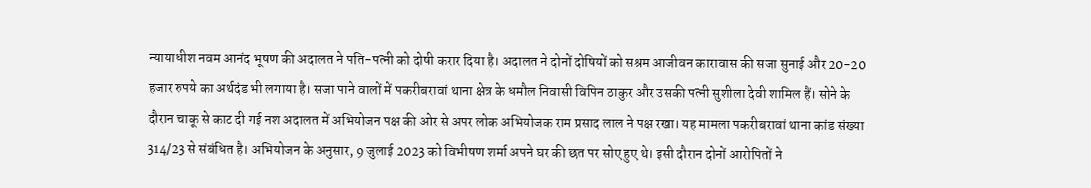न्यायाधीश नवम आनंद भूषण की अदालत ने पति-पत्नी को दोषी करार दिया है। अदालत ने दोनों दोषियों को सश्रम आजीवन कारावास की सजा सुनाई और 20-20 हजार रुपये का अर्थदंड भी लगाया है। सजा पाने वालों में पकरीबरावां थाना क्षेत्र के धमौल निवासी विपिन ठाकुर और उसकी पत्नी सुशीला देवी शामिल हैं। सोने के दौरान चाकू से काट दी गई नश अदालत में अभियोजन पक्ष की ओर से अपर लोक अभियोजक राम प्रसाद लाल ने पक्ष रखा। यह मामला पकरीबरावां थाना कांड संख्या 314/23 से संबंधित है। अभियोजन के अनुसार, 9 जुलाई 2023 को विभीषण शर्मा अपने घर की छत पर सोए हुए थे। इसी दौरान दोनों आरोपितों ने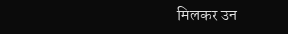मिलकर उन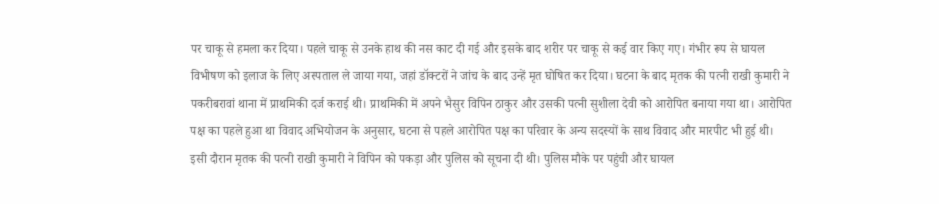पर चाकू से हमला कर दिया। पहले चाकू से उनके हाथ की नस काट दी गई और इसके बाद शरीर पर चाकू से कई वार किए गए। गंभीर रूप से घायल विभीषण को इलाज के लिए अस्पताल ले जाया गया, जहां डॉक्टरों ने जांच के बाद उन्हें मृत घोषित कर दिया। घटना के बाद मृतक की पत्नी राखी कुमारी ने पकरीबरावां थाना में प्राथमिकी दर्ज कराई थी। प्राथमिकी में अपने भैसुर विपिन ठाकुर और उसकी पत्नी सुशीला देवी को आरोपित बनाया गया था। आरोपित पक्ष का पहले हुआ था विवाद अभियोजन के अनुसार, घटना से पहले आरोपित पक्ष का परिवार के अन्य सदस्यों के साथ विवाद और मारपीट भी हुई थी। इसी दौरान मृतक की पत्नी राखी कुमारी ने विपिन को पकड़ा और पुलिस को सूचना दी थी। पुलिस मौके पर पहुंची और घायल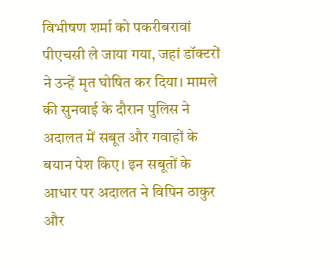विभीषण शर्मा को पकरीबरावां पीएचसी ले जाया गया, जहां डॉक्टरों ने उन्हें मृत घोषित कर दिया। मामले की सुनवाई के दौरान पुलिस ने अदालत में सबूत और गवाहों के बयान पेश किए। इन सबूतों के आधार पर अदालत ने विपिन ठाकुर और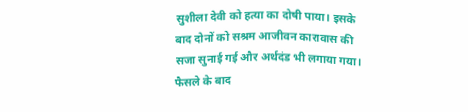सुशीला देवी को हत्या का दोषी पाया। इसके बाद दोनों को सश्रम आजीवन कारावास की सजा सुनाई गई और अर्थदंड भी लगाया गया। फैसले के बाद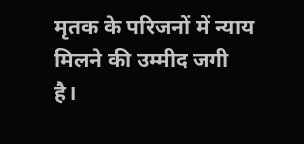मृतक के परिजनों में न्याय मिलने की उम्मीद जगी है।